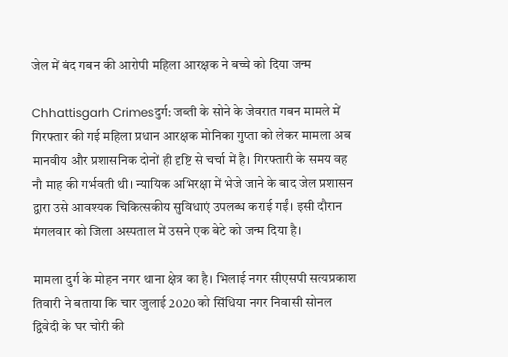जेल में बंद गबन की आरोपी महिला आरक्षक ने बच्चे को दिया जन्म

Chhattisgarh Crimesदुर्ग: जब्ती के सोने के जेवरात गबन मामले में गिरफ्तार की गई महिला प्रधान आरक्षक मोनिका गुप्ता को लेकर मामला अब मानवीय और प्रशासनिक दोनों ही दृष्टि से चर्चा में है। गिरफ्तारी के समय वह नौ माह की गर्भवती थी। न्यायिक अभिरक्षा में भेजे जाने के बाद जेल प्रशासन द्वारा उसे आवश्यक चिकित्सकीय सुविधाएं उपलब्ध कराई गईं। इसी दौरान मंगलवार को जिला अस्पताल में उसने एक बेटे को जन्म दिया है।

मामला दुर्ग के मोहन नगर थाना क्षेत्र का है। भिलाई नगर सीएसपी सत्यप्रकाश तिवारी ने बताया कि चार जुलाई 2020 को सिंधिया नगर निवासी सोनल द्विवेदी के घर चोरी की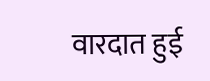वारदात हुई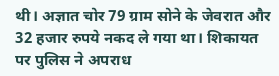थी। अज्ञात चोर 79 ग्राम सोने के जेवरात और 32 हजार रुपये नकद ले गया था। शिकायत पर पुलिस ने अपराध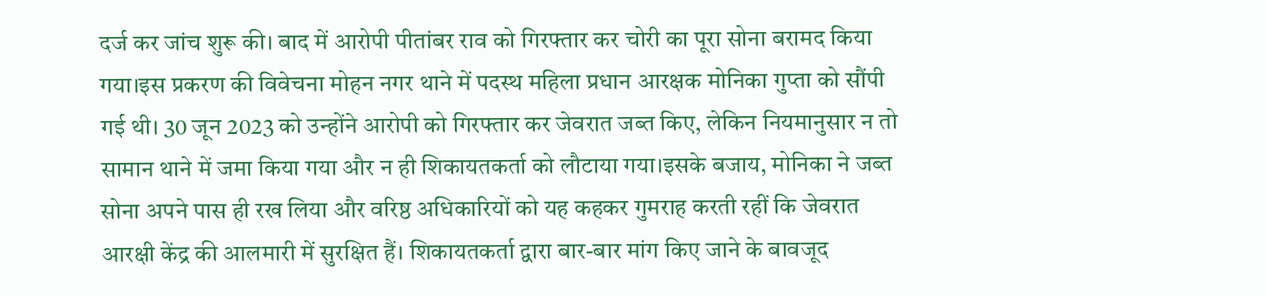दर्ज कर जांच शुरू की। बाद में आरोपी पीतांबर राव को गिरफ्तार कर चोरी का पूरा सोना बरामद किया गया।इस प्रकरण की विवेचना मोहन नगर थाने में पदस्थ महिला प्रधान आरक्षक मोनिका गुप्ता को सौंपी गई थी। 30 जून 2023 को उन्होंने आरोपी को गिरफ्तार कर जेवरात जब्त किए, लेकिन नियमानुसार न तो सामान थाने में जमा किया गया और न ही शिकायतकर्ता को लौटाया गया।इसके बजाय, मोनिका ने जब्त सोना अपने पास ही रख लिया और वरिष्ठ अधिकारियों को यह कहकर गुमराह करती रहीं कि जेवरात आरक्षी केंद्र की आलमारी में सुरक्षित हैं। शिकायतकर्ता द्वारा बार-बार मांग किए जाने के बावजूद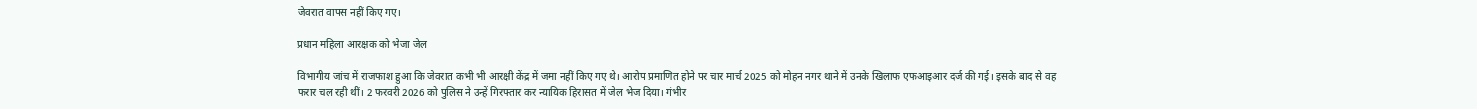जेवरात वापस नहीं किए गए।

प्रधान महिला आरक्षक को भेजा जेल

विभागीय जांच में राजफाश हुआ कि जेवरात कभी भी आरक्षी केंद्र में जमा नहीं किए गए थे। आरोप प्रमाणित होने पर चार मार्च 2025 को मोहन नगर थाने में उनके खिलाफ एफआइआर दर्ज की गई। इसके बाद से वह फरार चल रही थीं। 2 फरवरी 2026 को पुलिस ने उन्हें गिरफ्तार कर न्यायिक हिरासत में जेल भेज दिया। गंभीर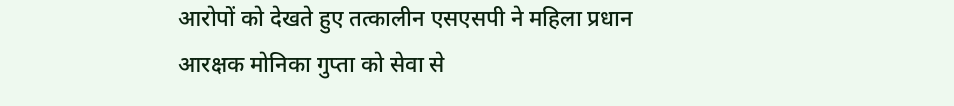आरोपों को देखते हुए तत्कालीन एसएसपी ने महिला प्रधान आरक्षक मोनिका गुप्ता को सेवा से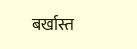बर्खास्त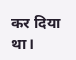कर दिया था।